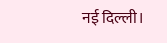नई दिल्ली।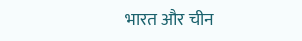भारत और चीन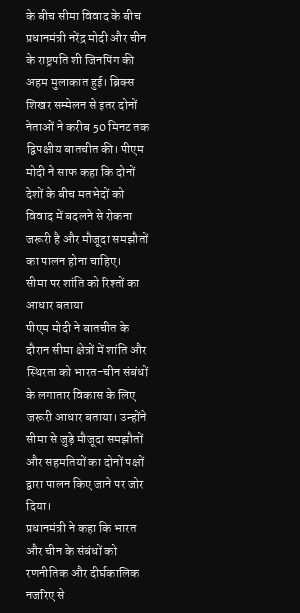के बीच सीमा विवाद के बीच प्रधानमंत्री नरेंद्र मोदी और चीन के राष्ट्रपति शी जिनपिंग की अहम मुलाकात हुई। ब्रिक्स शिखर सम्मेलन से इतर दोनों नेताओं ने करीब 50 मिनट तक द्विपक्षीय बातचीत की। पीएम मोदी ने साफ कहा कि दोनों देशों के बीच मतभेदों को विवाद में बदलने से रोकना जरूरी है और मौजूदा समझौतों का पालन होना चाहिए।
सीमा पर शांति को रिश्तों का आधार बताया
पीएम मोदी ने बातचीत के दौरान सीमा क्षेत्रों में शांति और स्थिरता को भारत-चीन संबंधों के लगातार विकास के लिए जरूरी आधार बताया। उन्होंने सीमा से जुड़े मौजूदा समझौतों और सहमतियों का दोनों पक्षों द्वारा पालन किए जाने पर जोर दिया।
प्रधानमंत्री ने कहा कि भारत और चीन के संबंधों को रणनीतिक और दीर्घकालिक नजरिए से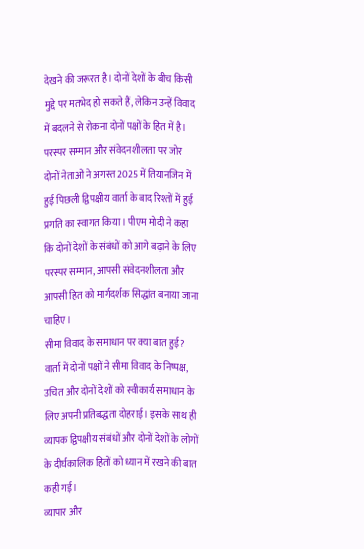देखने की जरूरत है। दोनों देशों के बीच किसी मुद्दे पर मतभेद हो सकते हैं, लेकिन उन्हें विवाद में बदलने से रोकना दोनों पक्षों के हित में है।
परस्पर सम्मान और संवेदनशीलता पर जोर
दोनों नेताओं ने अगस्त 2025 में तियानजिन में हुई पिछली द्विपक्षीय वार्ता के बाद रिश्तों में हुई प्रगति का स्वागत किया। पीएम मोदी ने कहा कि दोनों देशों के संबंधों को आगे बढ़ाने के लिए परस्पर सम्मान, आपसी संवेदनशीलता और आपसी हित को मार्गदर्शक सिद्धांत बनाया जाना चाहिए।
सीमा विवाद के समाधान पर क्या बात हुई?
वार्ता में दोनों पक्षों ने सीमा विवाद के निष्पक्ष, उचित और दोनों देशों को स्वीकार्य समाधान के लिए अपनी प्रतिबद्धता दोहराई। इसके साथ ही व्यापक द्विपक्षीय संबंधों और दोनों देशों के लोगों के दीर्घकालिक हितों को ध्यान में रखने की बात कही गई।
व्यापार और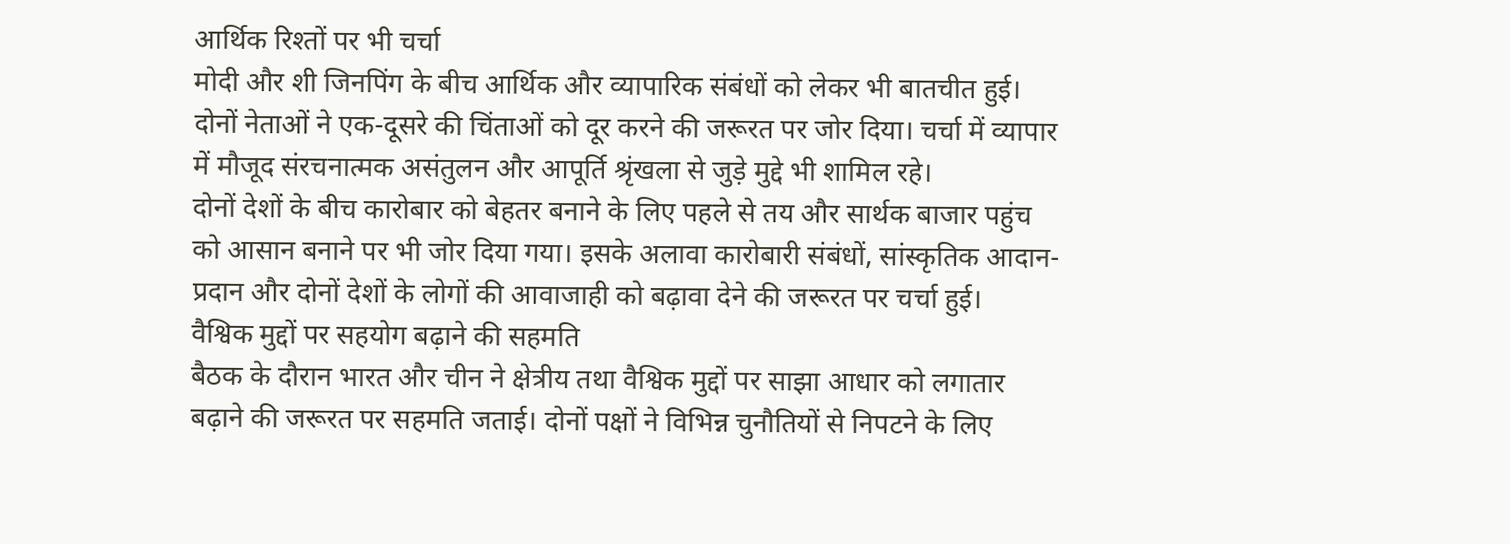आर्थिक रिश्तों पर भी चर्चा
मोदी और शी जिनपिंग के बीच आर्थिक और व्यापारिक संबंधों को लेकर भी बातचीत हुई। दोनों नेताओं ने एक-दूसरे की चिंताओं को दूर करने की जरूरत पर जोर दिया। चर्चा में व्यापार में मौजूद संरचनात्मक असंतुलन और आपूर्ति श्रृंखला से जुड़े मुद्दे भी शामिल रहे।
दोनों देशों के बीच कारोबार को बेहतर बनाने के लिए पहले से तय और सार्थक बाजार पहुंच को आसान बनाने पर भी जोर दिया गया। इसके अलावा कारोबारी संबंधों, सांस्कृतिक आदान-प्रदान और दोनों देशों के लोगों की आवाजाही को बढ़ावा देने की जरूरत पर चर्चा हुई।
वैश्विक मुद्दों पर सहयोग बढ़ाने की सहमति
बैठक के दौरान भारत और चीन ने क्षेत्रीय तथा वैश्विक मुद्दों पर साझा आधार को लगातार बढ़ाने की जरूरत पर सहमति जताई। दोनों पक्षों ने विभिन्न चुनौतियों से निपटने के लिए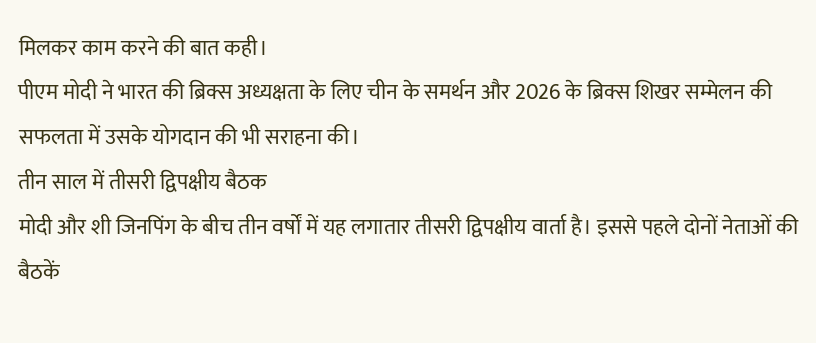मिलकर काम करने की बात कही।
पीएम मोदी ने भारत की ब्रिक्स अध्यक्षता के लिए चीन के समर्थन और 2026 के ब्रिक्स शिखर सम्मेलन की सफलता में उसके योगदान की भी सराहना की।
तीन साल में तीसरी द्विपक्षीय बैठक
मोदी और शी जिनपिंग के बीच तीन वर्षों में यह लगातार तीसरी द्विपक्षीय वार्ता है। इससे पहले दोनों नेताओं की बैठकें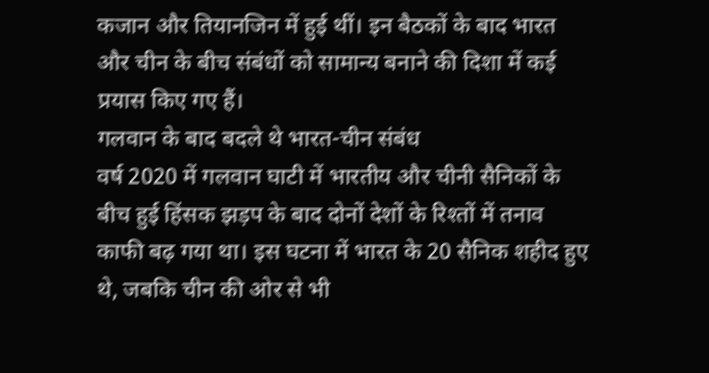कजान और तियानजिन में हुई थीं। इन बैठकों के बाद भारत और चीन के बीच संबंधों को सामान्य बनाने की दिशा में कई प्रयास किए गए हैं।
गलवान के बाद बदले थे भारत-चीन संबंध
वर्ष 2020 में गलवान घाटी में भारतीय और चीनी सैनिकों के बीच हुई हिंसक झड़प के बाद दोनों देशों के रिश्तों में तनाव काफी बढ़ गया था। इस घटना में भारत के 20 सैनिक शहीद हुए थे, जबकि चीन की ओर से भी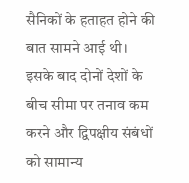सैनिकों के हताहत होने की बात सामने आई थी।
इसके बाद दोनों देशों के बीच सीमा पर तनाव कम करने और द्विपक्षीय संबंधों को सामान्य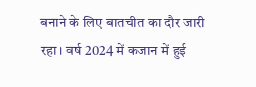बनाने के लिए बातचीत का दौर जारी रहा। वर्ष 2024 में कजान में हुई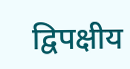द्विपक्षीय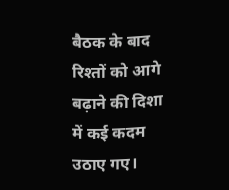बैठक के बाद रिश्तों को आगे बढ़ाने की दिशा में कई कदम उठाए गए।